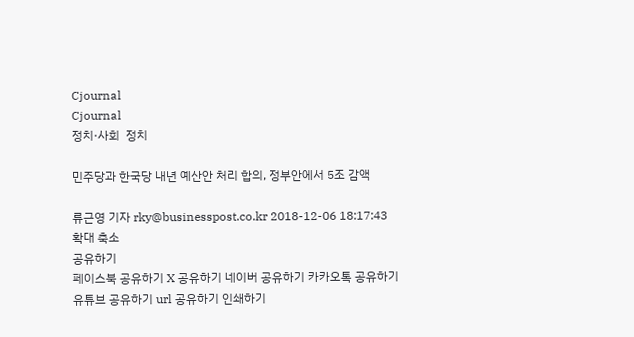Cjournal
Cjournal
정치·사회  정치

민주당과 한국당 내년 예산안 처리 합의, 정부안에서 5조 감액

류근영 기자 rky@businesspost.co.kr 2018-12-06 18:17:43
확대 축소
공유하기
페이스북 공유하기 X 공유하기 네이버 공유하기 카카오톡 공유하기 유튜브 공유하기 url 공유하기 인쇄하기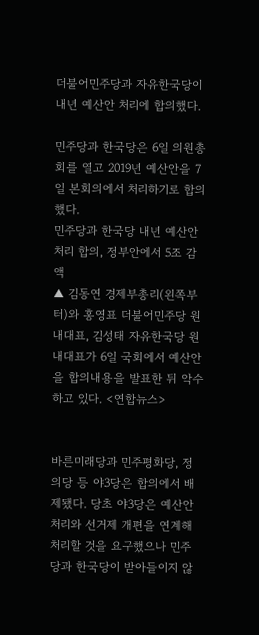더불어민주당과 자유한국당이 내년 예산안 처리에 합의했다.

민주당과 한국당은 6일 의원총회를 열고 2019년 예산안을 7일 본회의에서 처리하기로 합의했다.
민주당과 한국당 내년 예산안 처리 합의, 정부안에서 5조 감액
▲ 김동연 경제부총리(왼쪽부터)와 홍영표 더불어민주당 원내대표, 김성태 자유한국당 원내대표가 6일 국회에서 예산안을 합의내용을 발표한 뒤 악수하고 있다. <연합뉴스>


바른미래당과 민주평화당, 정의당 등 야3당은 합의에서 배제됐다. 당초 야3당은 예산안 처리와 선거제 개편을 연계해 처리할 것을 요구했으나 민주당과 한국당이 받아들이지 않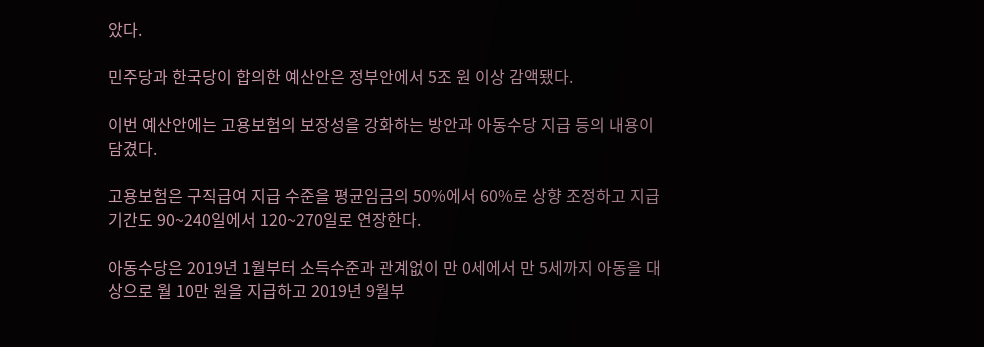았다.

민주당과 한국당이 합의한 예산안은 정부안에서 5조 원 이상 감액됐다.

이번 예산안에는 고용보험의 보장성을 강화하는 방안과 아동수당 지급 등의 내용이 담겼다.

고용보험은 구직급여 지급 수준을 평균임금의 50%에서 60%로 상향 조정하고 지급기간도 90~240일에서 120~270일로 연장한다.

아동수당은 2019년 1월부터 소득수준과 관계없이 만 0세에서 만 5세까지 아동을 대상으로 월 10만 원을 지급하고 2019년 9월부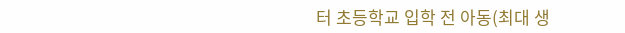터 초등학교 입학 전 아동(최대 생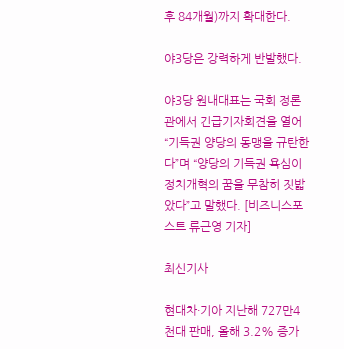후 84개월)까지 확대한다.

야3당은 강력하게 반발했다.

야3당 원내대표는 국회 정론관에서 긴급기자회견을 열어 “기득권 양당의 동맹을 규탄한다”며 “양당의 기득권 욕심이 정치개혁의 꿈을 무참히 짓밟았다”고 말했다. [비즈니스포스트 류근영 기자]

최신기사

현대차·기아 지난해 727만4천대 판매, 올해 3.2% 증가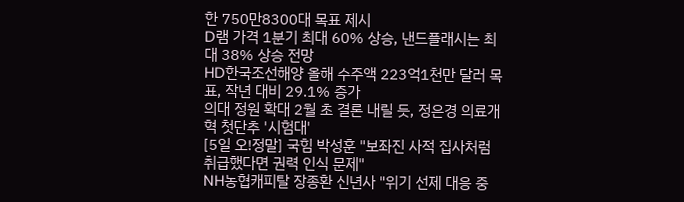한 750만8300대 목표 제시
D램 가격 1분기 최대 60% 상승, 낸드플래시는 최대 38% 상승 전망
HD한국조선해양 올해 수주액 223억1천만 달러 목표, 작년 대비 29.1% 증가
의대 정원 확대 2월 초 결론 내릴 듯, 정은경 의료개혁 첫단추 '시험대'
[5일 오!정말] 국힘 박성훈 "보좌진 사적 집사처럼 취급했다면 권력 인식 문제"
NH농협캐피탈 장종환 신년사 "위기 선제 대응 중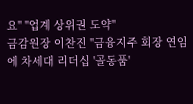요" "업계 상위권 도약"
금감원장 이찬진 "금융지주 회장 연임에 차세대 리더십 '골동품'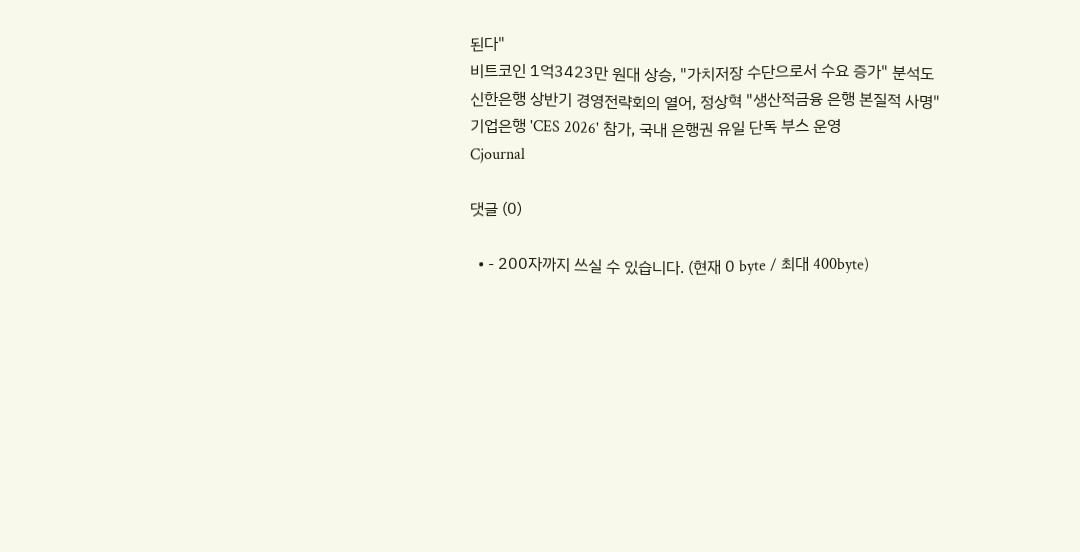된다"
비트코인 1억3423만 원대 상승, "가치저장 수단으로서 수요 증가" 분석도
신한은행 상반기 경영전략회의 열어, 정상혁 "생산적금융 은행 본질적 사명"
기업은행 'CES 2026' 참가, 국내 은행권 유일 단독 부스 운영
Cjournal

댓글 (0)

  • - 200자까지 쓰실 수 있습니다. (현재 0 byte / 최대 400byte)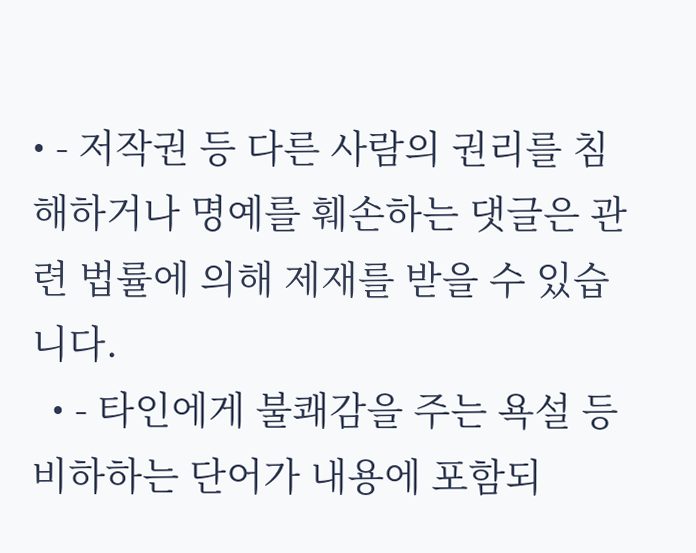• - 저작권 등 다른 사람의 권리를 침해하거나 명예를 훼손하는 댓글은 관련 법률에 의해 제재를 받을 수 있습니다.
  • - 타인에게 불쾌감을 주는 욕설 등 비하하는 단어가 내용에 포함되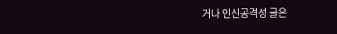거나 인신공격성 글은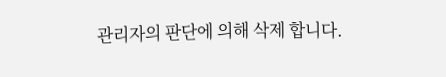관리자의 판단에 의해 삭제 합니다.